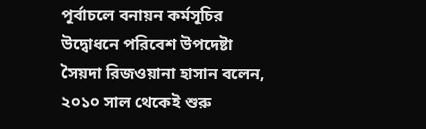পূর্বাচলে বনায়ন কর্মসূচির উদ্বোধনে পরিবেশ উপদেষ্টা সৈয়দা রিজওয়ানা হাসান বলেন, ২০১০ সাল থেকেই শুরু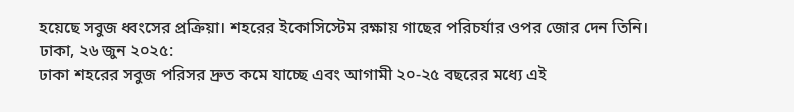হয়েছে সবুজ ধ্বংসের প্রক্রিয়া। শহরের ইকোসিস্টেম রক্ষায় গাছের পরিচর্যার ওপর জোর দেন তিনি।
ঢাকা, ২৬ জুন ২০২৫:
ঢাকা শহরের সবুজ পরিসর দ্রুত কমে যাচ্ছে এবং আগামী ২০-২৫ বছরের মধ্যে এই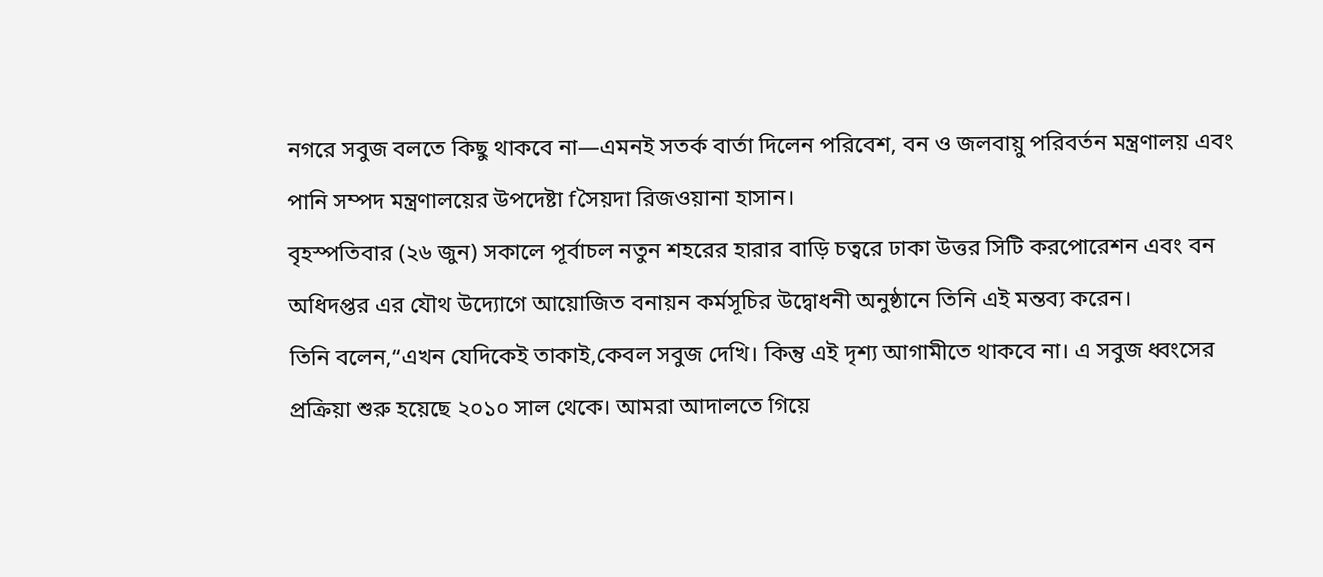নগরে সবুজ বলতে কিছু থাকবে না—এমনই সতর্ক বার্তা দিলেন পরিবেশ, বন ও জলবায়ু পরিবর্তন মন্ত্রণালয় এবং পানি সম্পদ মন্ত্রণালয়ের উপদেষ্টা fসৈয়দা রিজওয়ানা হাসান।
বৃহস্পতিবার (২৬ জুন) সকালে পূর্বাচল নতুন শহরের হারার বাড়ি চত্বরে ঢাকা উত্তর সিটি করপোরেশন এবং বন অধিদপ্তর এর যৌথ উদ্যোগে আয়োজিত বনায়ন কর্মসূচির উদ্বোধনী অনুষ্ঠানে তিনি এই মন্তব্য করেন।
তিনি বলেন,“এখন যেদিকেই তাকাই,কেবল সবুজ দেখি। কিন্তু এই দৃশ্য আগামীতে থাকবে না। এ সবুজ ধ্বংসের প্রক্রিয়া শুরু হয়েছে ২০১০ সাল থেকে। আমরা আদালতে গিয়ে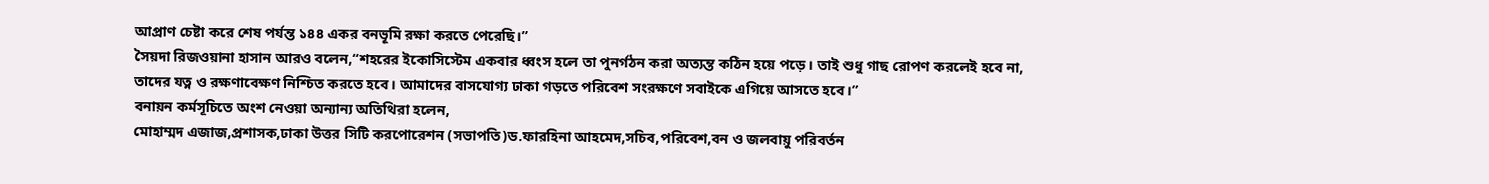আপ্রাণ চেষ্টা করে শেষ পর্যন্ত ১৪৪ একর বনভূমি রক্ষা করতে পেরেছি।”
সৈয়দা রিজওয়ানা হাসান আরও বলেন,“শহরের ইকোসিস্টেম একবার ধ্বংস হলে তা পুনর্গঠন করা অত্যন্ত কঠিন হয়ে পড়ে। তাই শুধু গাছ রোপণ করলেই হবে না, তাদের যত্ন ও রক্ষণাবেক্ষণ নিশ্চিত করতে হবে। আমাদের বাসযোগ্য ঢাকা গড়তে পরিবেশ সংরক্ষণে সবাইকে এগিয়ে আসতে হবে।”
বনায়ন কর্মসূচিতে অংশ নেওয়া অন্যান্য অতিথিরা হলেন,
মোহাম্মদ এজাজ,প্রশাসক,ঢাকা উত্তর সিটি করপোরেশন (সভাপতি)ড.ফারহিনা আহমেদ,সচিব,পরিবেশ,বন ও জলবায়ু পরিবর্তন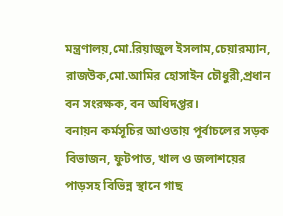মন্ত্রণালয়,মো.রিয়াজুল ইসলাম,চেয়ারম্যান, রাজউক,মো.আমির হোসাইন চৌধুরী,প্রধান বন সংরক্ষক, বন অধিদপ্তর।
বনায়ন কর্মসূচির আওতায় পূর্বাচলের সড়ক বিভাজন, ফুটপাত, খাল ও জলাশয়ের পাড়সহ বিভিন্ন স্থানে গাছ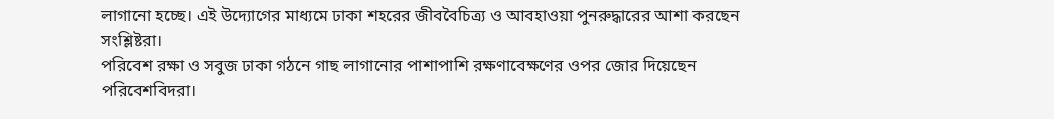লাগানো হচ্ছে। এই উদ্যোগের মাধ্যমে ঢাকা শহরের জীববৈচিত্র্য ও আবহাওয়া পুনরুদ্ধারের আশা করছেন সংশ্লিষ্টরা।
পরিবেশ রক্ষা ও সবুজ ঢাকা গঠনে গাছ লাগানোর পাশাপাশি রক্ষণাবেক্ষণের ওপর জোর দিয়েছেন পরিবেশবিদরা।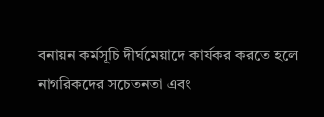বনায়ন কর্মসূচি দীর্ঘমেয়াদে কার্যকর করতে হলে নাগরিকদের সচেতনতা এবং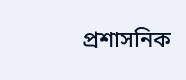প্রশাসনিক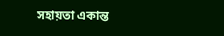সহায়তা একান্ত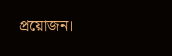প্রয়োজন।